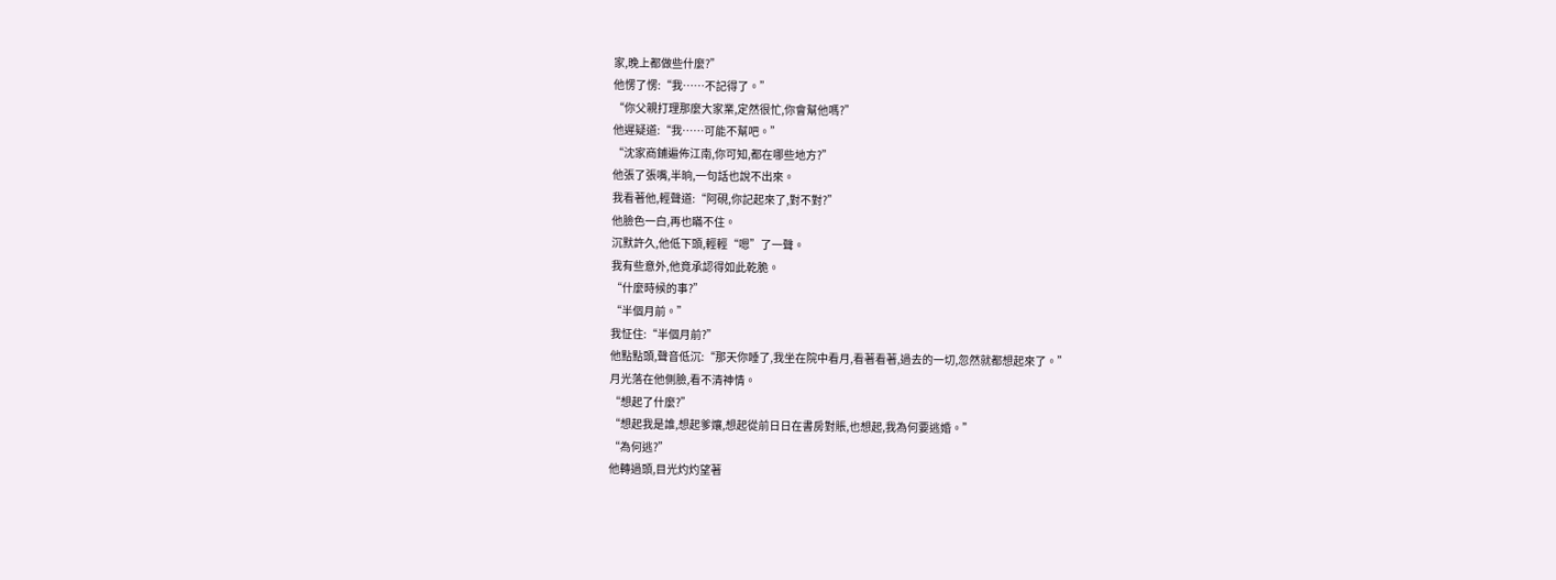家,晚上都做些什麼?”
他愣了愣:“我……不記得了。”
“你父親打理那麼大家業,定然很忙,你會幫他嗎?”
他遲疑道:“我……可能不幫吧。”
“沈家商鋪遍佈江南,你可知,都在哪些地方?”
他張了張嘴,半晌,一句話也說不出來。
我看著他,輕聲道:“阿硯,你記起來了,對不對?”
他臉色一白,再也瞞不住。
沉默許久,他低下頭,輕輕“嗯”了一聲。
我有些意外,他竟承認得如此乾脆。
“什麼時候的事?”
“半個月前。”
我怔住:“半個月前?”
他點點頭,聲音低沉:“那天你睡了,我坐在院中看月,看著看著,過去的一切,忽然就都想起來了。”
月光落在他側臉,看不清神情。
“想起了什麼?”
“想起我是誰,想起爹孃,想起從前日日在書房對賬,也想起,我為何要逃婚。”
“為何逃?”
他轉過頭,目光灼灼望著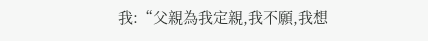我:“父親為我定親,我不願,我想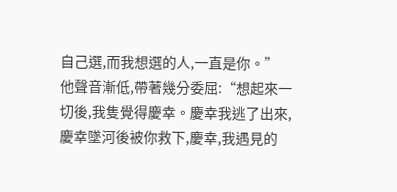自己選,而我想選的人,一直是你。”
他聲音漸低,帶著幾分委屈:“想起來一切後,我隻覺得慶幸。慶幸我逃了出來,慶幸墜河後被你救下,慶幸,我遇見的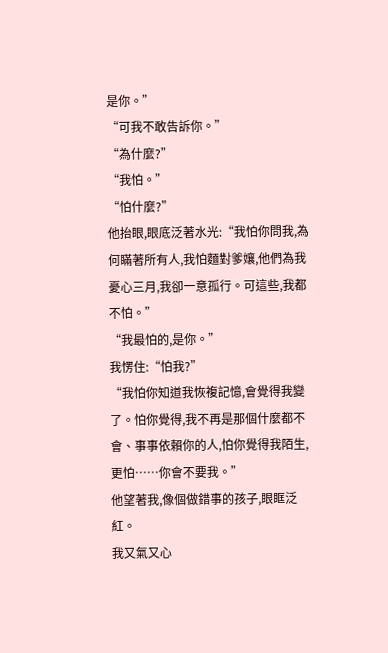是你。”
“可我不敢告訴你。”
“為什麼?”
“我怕。”
“怕什麼?”
他抬眼,眼底泛著水光:“我怕你問我,為何瞞著所有人,我怕麵對爹孃,他們為我憂心三月,我卻一意孤行。可這些,我都不怕。”
“我最怕的,是你。”
我愣住:“怕我?”
“我怕你知道我恢複記憶,會覺得我變了。怕你覺得,我不再是那個什麼都不會、事事依賴你的人,怕你覺得我陌生,更怕……你會不要我。”
他望著我,像個做錯事的孩子,眼眶泛紅。
我又氣又心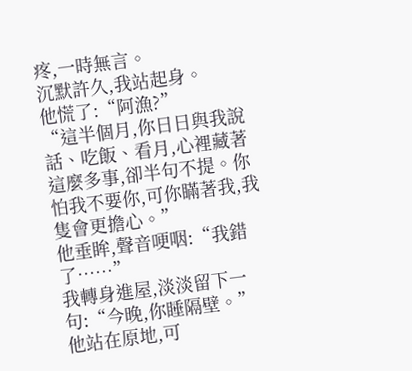疼,一時無言。
沉默許久,我站起身。
他慌了:“阿漁?”
“這半個月,你日日與我說話、吃飯、看月,心裡藏著這麼多事,卻半句不提。你怕我不要你,可你瞞著我,我隻會更擔心。”
他垂眸,聲音哽咽:“我錯了……”
我轉身進屋,淡淡留下一句:“今晚,你睡隔壁。”
他站在原地,可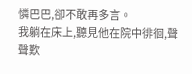憐巴巴,卻不敢再多言。
我躺在床上,聽見他在院中徘徊,聲聲歎